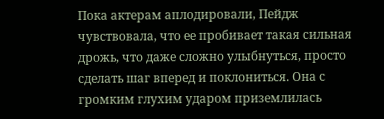Пока актерам аплодировали, Пейдж чувствовала, что ее пробивает такая сильная дрожь, что даже сложно улыбнуться, просто сделать шаг вперед и поклониться. Она с громким глухим ударом приземлилась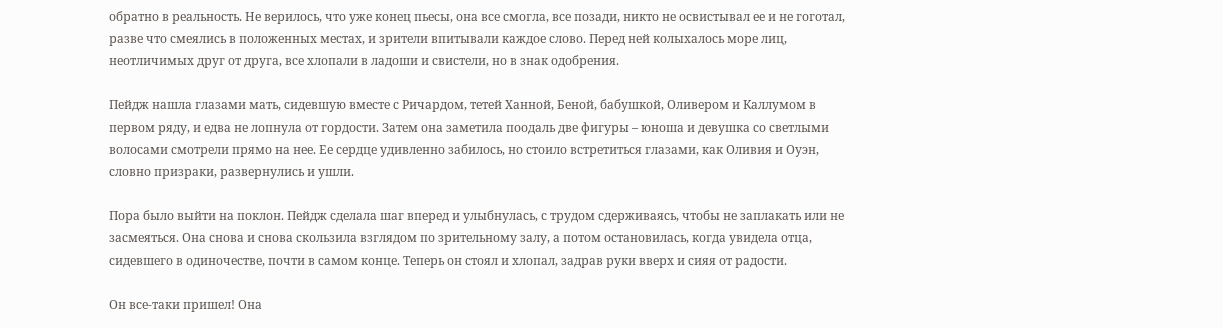обратно в реальность. Не верилось, что уже конец пьесы, она все смогла, все позади, никто не освистывал ее и не гоготал, разве что смеялись в положенных местах, и зрители впитывали каждое слово. Перед ней колыхалось море лиц, неотличимых друг от друга, все хлопали в ладоши и свистели, но в знак одобрения.

Пейдж нашла глазами мать, сидевшую вместе с Ричардом, тетей Ханной, Беной, бабушкой, Оливером и Каллумом в первом ряду, и едва не лопнула от гордости. Затем она заметила поодаль две фигуры – юноша и девушка со светлыми волосами смотрели прямо на нее. Ее сердце удивленно забилось, но стоило встретиться глазами, как Оливия и Оуэн, словно призраки, развернулись и ушли.

Пора было выйти на поклон. Пейдж сделала шаг вперед и улыбнулась, с трудом сдерживаясь, чтобы не заплакать или не засмеяться. Она снова и снова скользила взглядом по зрительному залу, а потом остановилась, когда увидела отца, сидевшего в одиночестве, почти в самом конце. Теперь он стоял и хлопал, задрав руки вверх и сияя от радости.

Он все-таки пришел! Она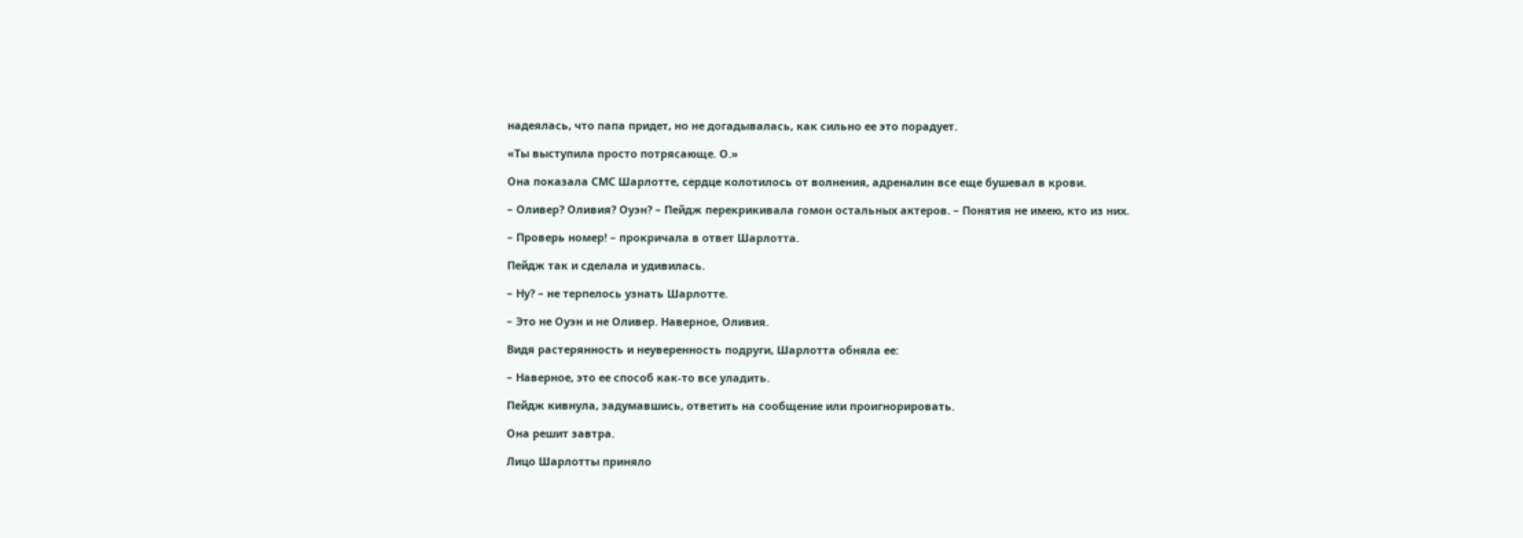надеялась, что папа придет, но не догадывалась, как сильно ее это порадует.

«Ты выступила просто потрясающе. О.»

Она показала СМС Шарлотте, сердце колотилось от волнения, адреналин все еще бушевал в крови.

– Оливер? Оливия? Оуэн? – Пейдж перекрикивала гомон остальных актеров. – Понятия не имею, кто из них.

– Проверь номер! – прокричала в ответ Шарлотта.

Пейдж так и сделала и удивилась.

– Ну? – не терпелось узнать Шарлотте.

– Это не Оуэн и не Оливер. Наверное, Оливия.

Видя растерянность и неуверенность подруги, Шарлотта обняла ее:

– Наверное, это ее способ как-то все уладить.

Пейдж кивнула, задумавшись, ответить на сообщение или проигнорировать.

Она решит завтра.

Лицо Шарлотты приняло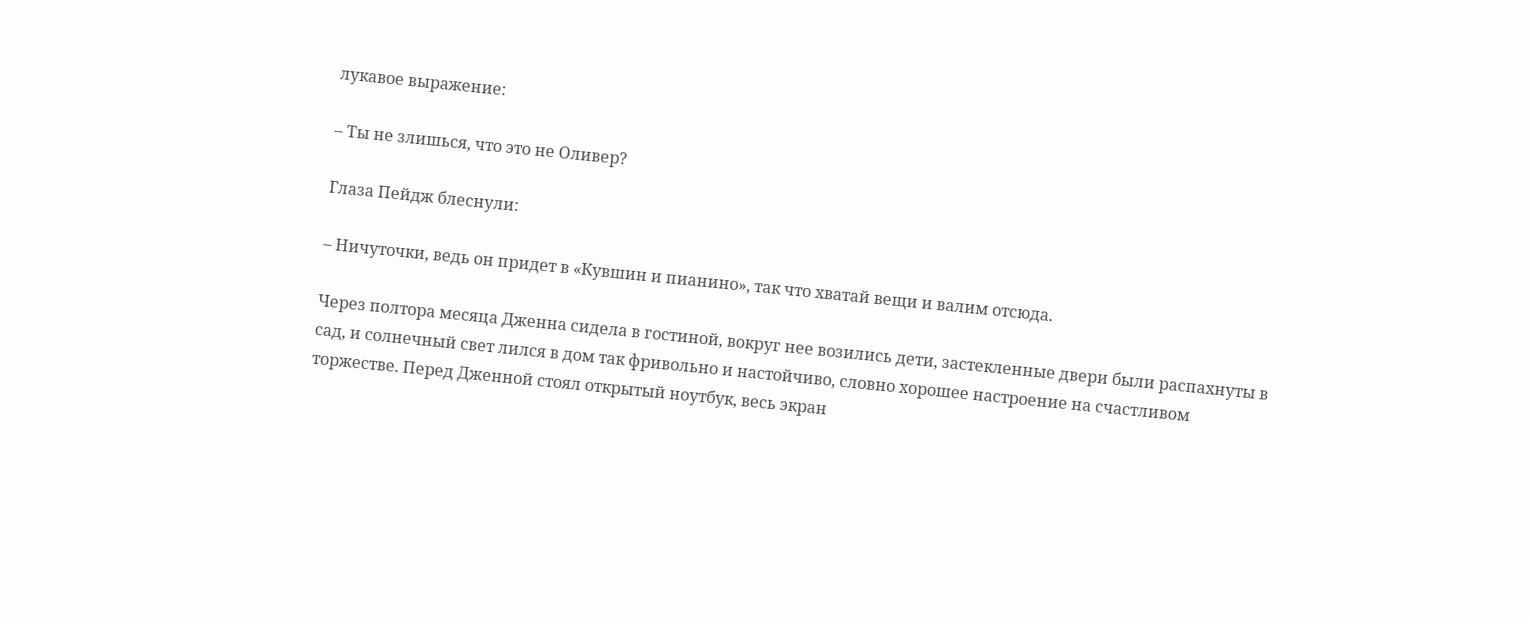лукавое выражение:

– Ты не злишься, что это не Оливер?

Глаза Пейдж блеснули:

– Ничуточки, ведь он придет в «Кувшин и пианино», так что хватай вещи и валим отсюда.

Через полтора месяца Дженна сидела в гостиной, вокруг нее возились дети, застекленные двери были распахнуты в сад, и солнечный свет лился в дом так фривольно и настойчиво, словно хорошее настроение на счастливом торжестве. Перед Дженной стоял открытый ноутбук, весь экран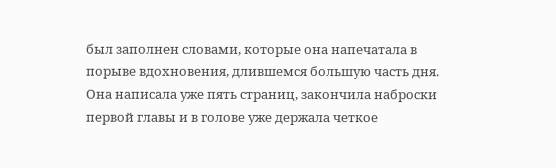был заполнен словами, которые она напечатала в порыве вдохновения, длившемся большую часть дня. Она написала уже пять страниц, закончила наброски первой главы и в голове уже держала четкое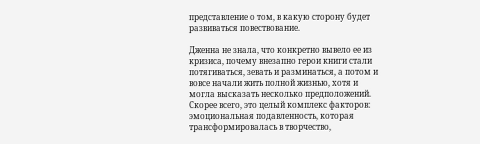представление о том, в какую сторону будет развиваться повествование.

Дженна не знала, что конкретно вывело ее из кризиса, почему внезапно герои книги стали потягиваться, зевать и разминаться, а потом и вовсе начали жить полной жизнью, хотя и могла высказать несколько предположений. Скорее всего, это целый комплекс факторов: эмоциональная подавленность, которая трансформировалась в творчество,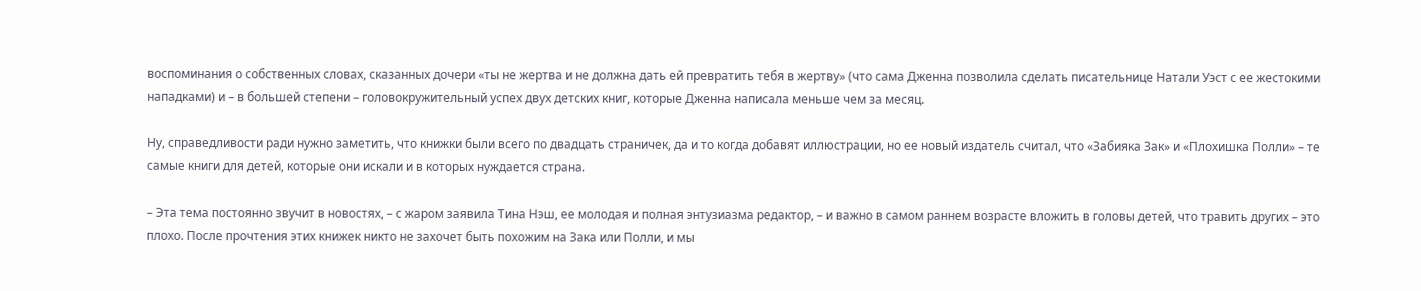воспоминания о собственных словах, сказанных дочери «ты не жертва и не должна дать ей превратить тебя в жертву» (что сама Дженна позволила сделать писательнице Натали Уэст с ее жестокими нападками) и – в большей степени – головокружительный успех двух детских книг, которые Дженна написала меньше чем за месяц.

Ну, справедливости ради нужно заметить, что книжки были всего по двадцать страничек, да и то когда добавят иллюстрации, но ее новый издатель считал, что «Забияка Зак» и «Плохишка Полли» – те самые книги для детей, которые они искали и в которых нуждается страна.

– Эта тема постоянно звучит в новостях, – с жаром заявила Тина Нэш, ее молодая и полная энтузиазма редактор, – и важно в самом раннем возрасте вложить в головы детей, что травить других – это плохо. После прочтения этих книжек никто не захочет быть похожим на Зака или Полли, и мы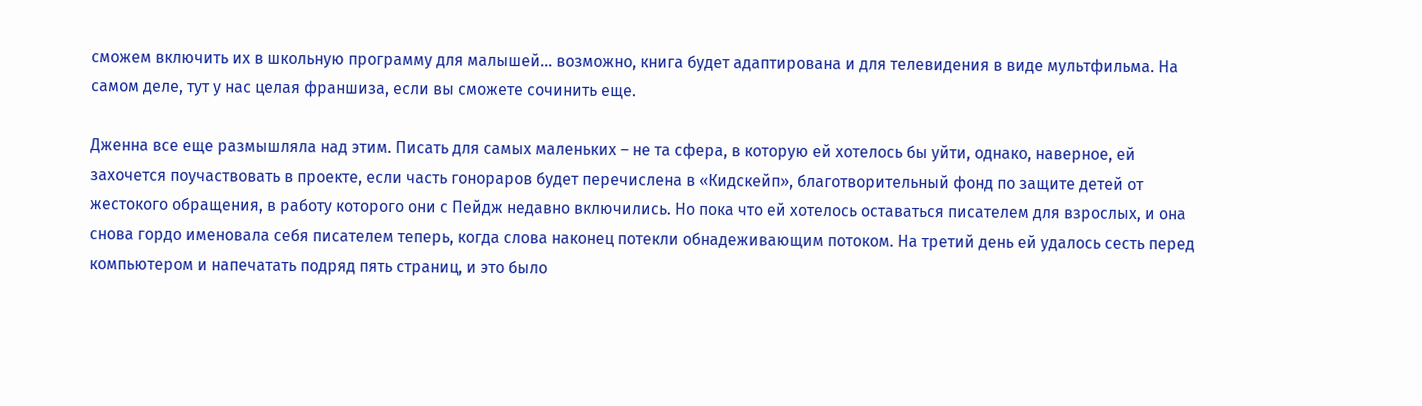сможем включить их в школьную программу для малышей… возможно, книга будет адаптирована и для телевидения в виде мультфильма. На самом деле, тут у нас целая франшиза, если вы сможете сочинить еще.

Дженна все еще размышляла над этим. Писать для самых маленьких – не та сфера, в которую ей хотелось бы уйти, однако, наверное, ей захочется поучаствовать в проекте, если часть гонораров будет перечислена в «Кидскейп», благотворительный фонд по защите детей от жестокого обращения, в работу которого они с Пейдж недавно включились. Но пока что ей хотелось оставаться писателем для взрослых, и она снова гордо именовала себя писателем теперь, когда слова наконец потекли обнадеживающим потоком. На третий день ей удалось сесть перед компьютером и напечатать подряд пять страниц, и это было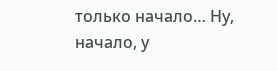только начало… Ну, начало, у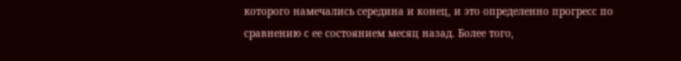которого намечались середина и конец, и это определенно прогресс по сравнению с ее состоянием месяц назад. Более того,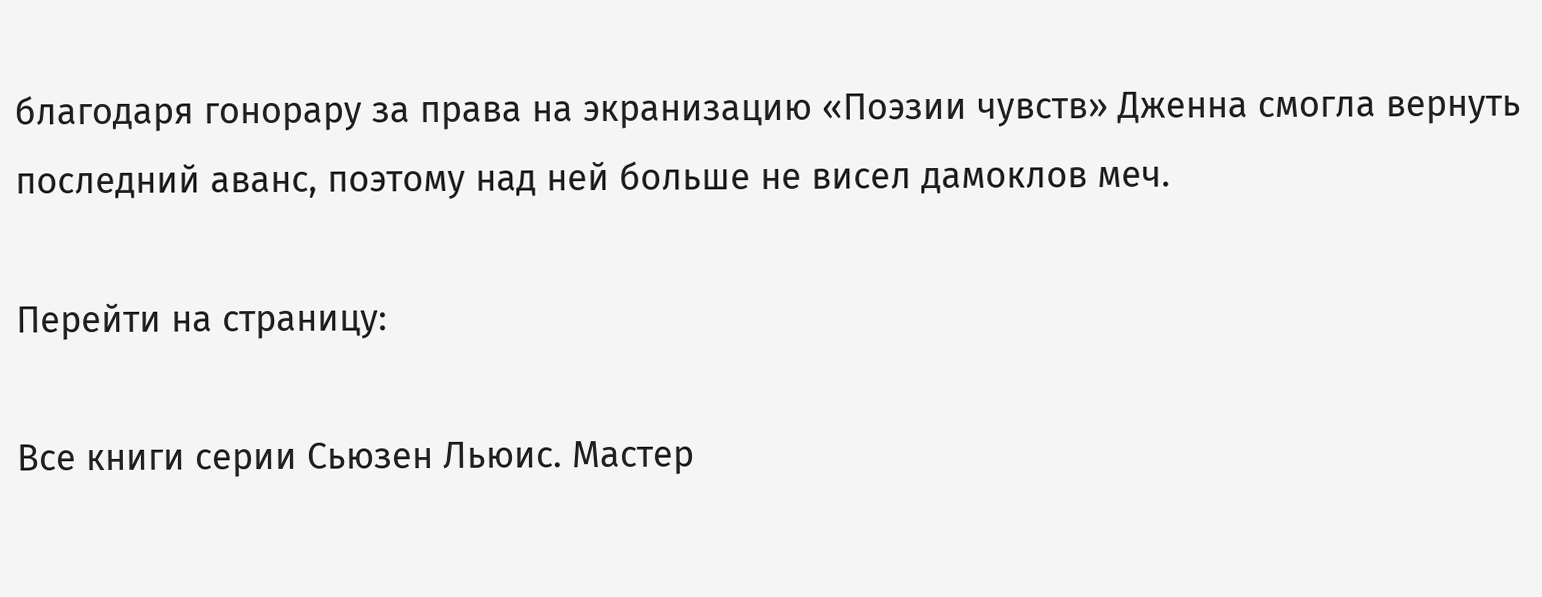благодаря гонорару за права на экранизацию «Поэзии чувств» Дженна смогла вернуть последний аванс, поэтому над ней больше не висел дамоклов меч.

Перейти на страницу:

Все книги серии Сьюзен Льюис. Мастер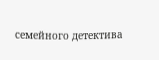семейного детектива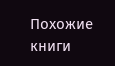Похожие книги